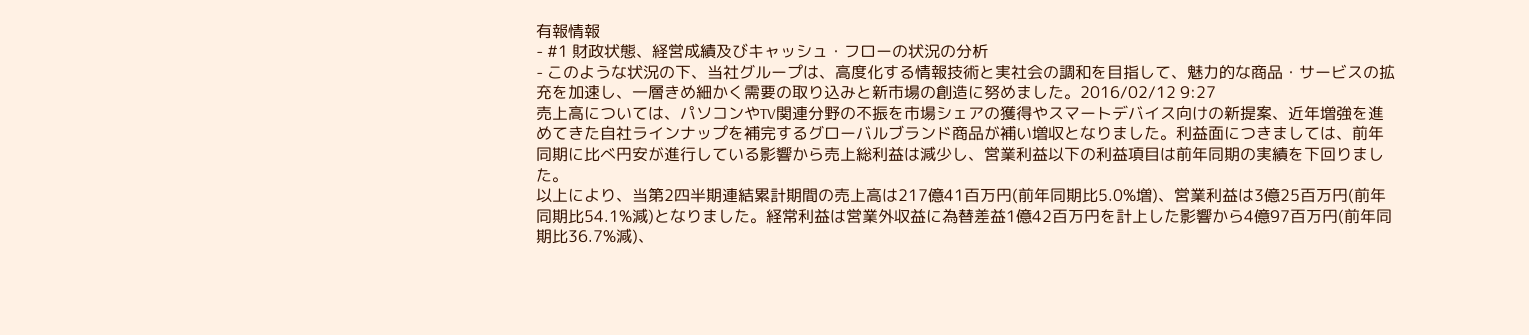有報情報
- #1 財政状態、経営成績及びキャッシュ・フローの状況の分析
- このような状況の下、当社グループは、高度化する情報技術と実社会の調和を目指して、魅力的な商品・サービスの拡充を加速し、一層きめ細かく需要の取り込みと新市場の創造に努めました。2016/02/12 9:27
売上高については、パソコンやTV関連分野の不振を市場シェアの獲得やスマートデバイス向けの新提案、近年増強を進めてきた自社ラインナップを補完するグローバルブランド商品が補い増収となりました。利益面につきましては、前年同期に比べ円安が進行している影響から売上総利益は減少し、営業利益以下の利益項目は前年同期の実績を下回りました。
以上により、当第2四半期連結累計期間の売上高は217億41百万円(前年同期比5.0%増)、営業利益は3億25百万円(前年同期比54.1%減)となりました。経常利益は営業外収益に為替差益1億42百万円を計上した影響から4億97百万円(前年同期比36.7%減)、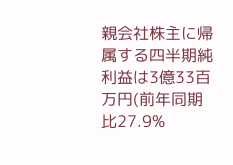親会社株主に帰属する四半期純利益は3億33百万円(前年同期比27.9%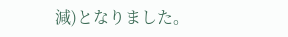減)となりました。